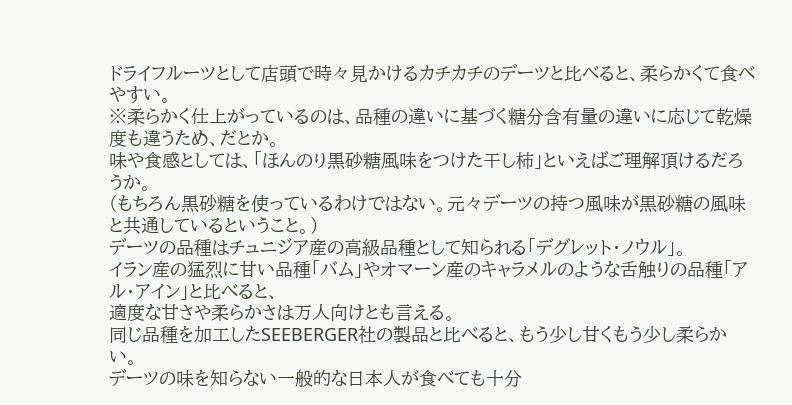ドライフルーツとして店頭で時々見かけるカチカチのデーツと比べると、柔らかくて食べやすい。
※柔らかく仕上がっているのは、品種の違いに基づく糖分含有量の違いに応じて乾燥度も違うため、だとか。
味や食感としては、「ほんのり黒砂糖風味をつけた干し柿」といえばご理解頂けるだろうか。
(もちろん黒砂糖を使っているわけではない。元々デーツの持つ風味が黒砂糖の風味と共通しているということ。)
デーツの品種はチュニジア産の高級品種として知られる「デグレット・ノウル」。
イラン産の猛烈に甘い品種「バム」やオマーン産のキャラメルのような舌触りの品種「アル・アイン」と比べると、
適度な甘さや柔らかさは万人向けとも言える。
同じ品種を加工したSEEBERGER社の製品と比べると、もう少し甘くもう少し柔らかい。
デーツの味を知らない一般的な日本人が食べても十分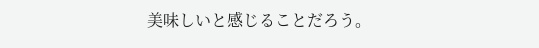美味しいと感じることだろう。